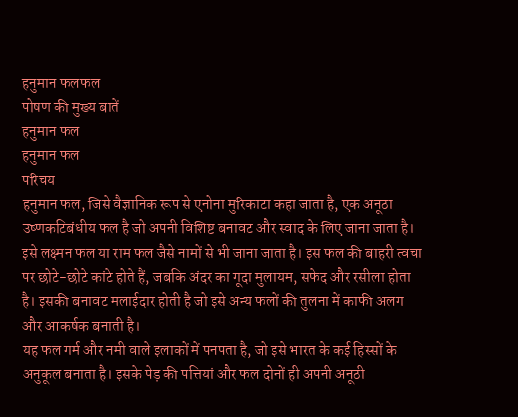हनुमान फलफल
पोषण की मुख्य बातें
हनुमान फल
हनुमान फल
परिचय
हनुमान फल, जिसे वैज्ञानिक रूप से एनोना मुरिकाटा कहा जाता है, एक अनूठा उष्णकटिबंधीय फल है जो अपनी विशिष्ट बनावट और स्वाद के लिए जाना जाता है। इसे लक्ष्मन फल या राम फल जैसे नामों से भी जाना जाता है। इस फल की बाहरी त्वचा पर छोटे-छोटे कांटे होते हैं, जबकि अंदर का गूदा मुलायम, सफेद और रसीला होता है। इसकी बनावट मलाईदार होती है जो इसे अन्य फलों की तुलना में काफी अलग और आकर्षक बनाती है।
यह फल गर्म और नमी वाले इलाकों में पनपता है, जो इसे भारत के कई हिस्सों के अनुकूल बनाता है। इसके पेड़ की पत्तियां और फल दोनों ही अपनी अनूठी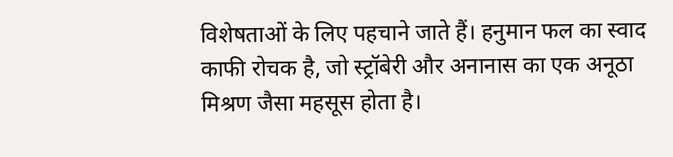विशेषताओं के लिए पहचाने जाते हैं। हनुमान फल का स्वाद काफी रोचक है, जो स्ट्रॉबेरी और अनानास का एक अनूठा मिश्रण जैसा महसूस होता है।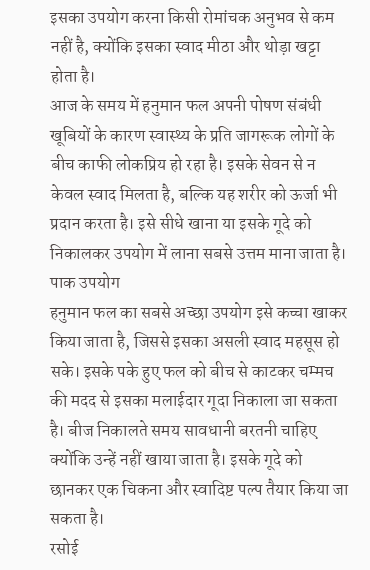इसका उपयोग करना किसी रोमांचक अनुभव से कम नहीं है, क्योंकि इसका स्वाद मीठा और थोड़ा खट्टा होता है।
आज के समय में हनुमान फल अपनी पोषण संबंधी खूबियों के कारण स्वास्थ्य के प्रति जागरूक लोगों के बीच काफी लोकप्रिय हो रहा है। इसके सेवन से न केवल स्वाद मिलता है, बल्कि यह शरीर को ऊर्जा भी प्रदान करता है। इसे सीधे खाना या इसके गूदे को निकालकर उपयोग में लाना सबसे उत्तम माना जाता है।
पाक उपयोग
हनुमान फल का सबसे अच्छा उपयोग इसे कच्चा खाकर किया जाता है, जिससे इसका असली स्वाद महसूस हो सके। इसके पके हुए फल को बीच से काटकर चम्मच की मदद से इसका मलाईदार गूदा निकाला जा सकता है। बीज निकालते समय सावधानी बरतनी चाहिए क्योंकि उन्हें नहीं खाया जाता है। इसके गूदे को छानकर एक चिकना और स्वादिष्ट पल्प तैयार किया जा सकता है।
रसोई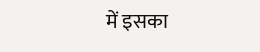में इसका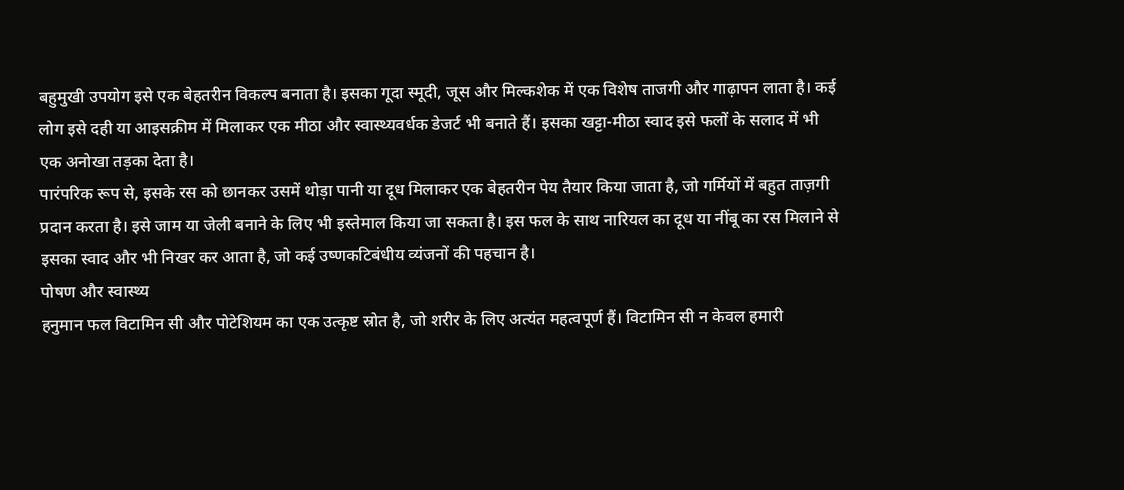बहुमुखी उपयोग इसे एक बेहतरीन विकल्प बनाता है। इसका गूदा स्मूदी, जूस और मिल्कशेक में एक विशेष ताजगी और गाढ़ापन लाता है। कई लोग इसे दही या आइसक्रीम में मिलाकर एक मीठा और स्वास्थ्यवर्धक डेजर्ट भी बनाते हैं। इसका खट्टा-मीठा स्वाद इसे फलों के सलाद में भी एक अनोखा तड़का देता है।
पारंपरिक रूप से, इसके रस को छानकर उसमें थोड़ा पानी या दूध मिलाकर एक बेहतरीन पेय तैयार किया जाता है, जो गर्मियों में बहुत ताज़गी प्रदान करता है। इसे जाम या जेली बनाने के लिए भी इस्तेमाल किया जा सकता है। इस फल के साथ नारियल का दूध या नींबू का रस मिलाने से इसका स्वाद और भी निखर कर आता है, जो कई उष्णकटिबंधीय व्यंजनों की पहचान है।
पोषण और स्वास्थ्य
हनुमान फल विटामिन सी और पोटेशियम का एक उत्कृष्ट स्रोत है, जो शरीर के लिए अत्यंत महत्वपूर्ण हैं। विटामिन सी न केवल हमारी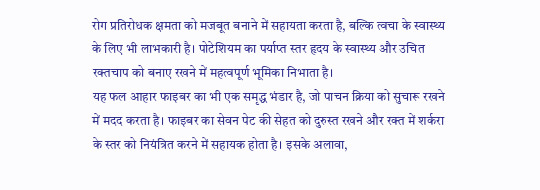रोग प्रतिरोधक क्षमता को मजबूत बनाने में सहायता करता है, बल्कि त्वचा के स्वास्थ्य के लिए भी लाभकारी है। पोटेशियम का पर्याप्त स्तर हृदय के स्वास्थ्य और उचित रक्तचाप को बनाए रखने में महत्वपूर्ण भूमिका निभाता है।
यह फल आहार फाइबर का भी एक समृद्ध भंडार है, जो पाचन क्रिया को सुचारू रखने में मदद करता है। फाइबर का सेवन पेट की सेहत को दुरुस्त रखने और रक्त में शर्करा के स्तर को नियंत्रित करने में सहायक होता है। इसके अलावा,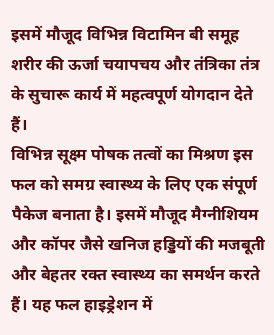इसमें मौजूद विभिन्न विटामिन बी समूह शरीर की ऊर्जा चयापचय और तंत्रिका तंत्र के सुचारू कार्य में महत्वपूर्ण योगदान देते हैं।
विभिन्न सूक्ष्म पोषक तत्वों का मिश्रण इस फल को समग्र स्वास्थ्य के लिए एक संपूर्ण पैकेज बनाता है। इसमें मौजूद मैग्नीशियम और कॉपर जैसे खनिज हड्डियों की मजबूती और बेहतर रक्त स्वास्थ्य का समर्थन करते हैं। यह फल हाइड्रेशन में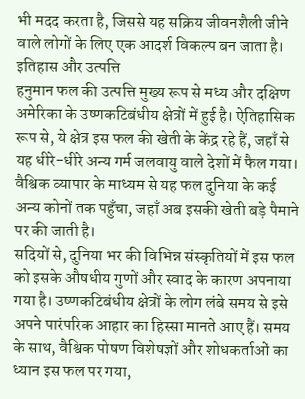भी मदद करता है, जिससे यह सक्रिय जीवनशैली जीने वाले लोगों के लिए एक आदर्श विकल्प बन जाता है।
इतिहास और उत्पत्ति
हनुमान फल की उत्पत्ति मुख्य रूप से मध्य और दक्षिण अमेरिका के उष्णकटिबंधीय क्षेत्रों में हुई है। ऐतिहासिक रूप से, ये क्षेत्र इस फल की खेती के केंद्र रहे हैं, जहाँ से यह धीरे-धीरे अन्य गर्म जलवायु वाले देशों में फैल गया। वैश्विक व्यापार के माध्यम से यह फल दुनिया के कई अन्य कोनों तक पहुँचा, जहाँ अब इसकी खेती बड़े पैमाने पर की जाती है।
सदियों से, दुनिया भर की विभिन्न संस्कृतियों में इस फल को इसके औषधीय गुणों और स्वाद के कारण अपनाया गया है। उष्णकटिबंधीय क्षेत्रों के लोग लंबे समय से इसे अपने पारंपरिक आहार का हिस्सा मानते आए हैं। समय के साथ, वैश्विक पोषण विशेषज्ञों और शोधकर्ताओं का ध्यान इस फल पर गया,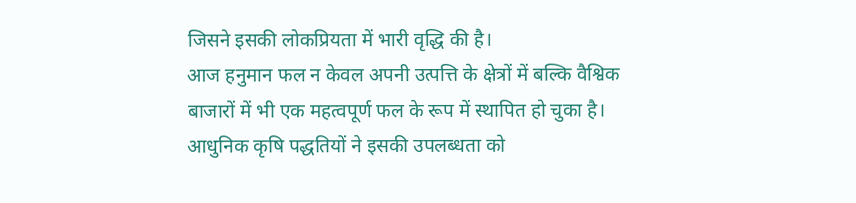जिसने इसकी लोकप्रियता में भारी वृद्धि की है।
आज हनुमान फल न केवल अपनी उत्पत्ति के क्षेत्रों में बल्कि वैश्विक बाजारों में भी एक महत्वपूर्ण फल के रूप में स्थापित हो चुका है। आधुनिक कृषि पद्धतियों ने इसकी उपलब्धता को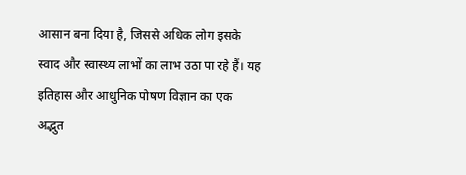आसान बना दिया है, जिससे अधिक लोग इसके स्वाद और स्वास्थ्य लाभों का लाभ उठा पा रहे हैं। यह इतिहास और आधुनिक पोषण विज्ञान का एक अद्भुत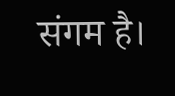संगम है।